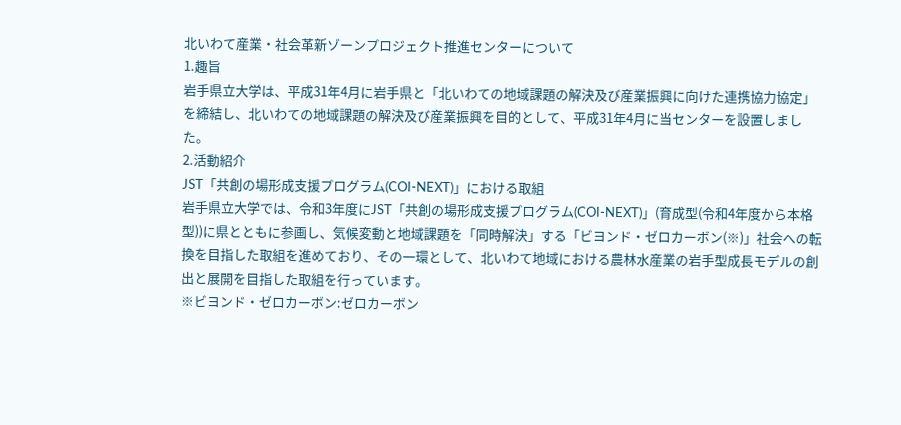北いわて産業・社会革新ゾーンプロジェクト推進センターについて
1.趣旨
岩手県立大学は、平成31年4月に岩手県と「北いわての地域課題の解決及び産業振興に向けた連携協力協定」を締結し、北いわての地域課題の解決及び産業振興を目的として、平成31年4月に当センターを設置しました。
2.活動紹介
JST「共創の場形成支援プログラム(COI-NEXT)」における取組
岩手県立大学では、令和3年度にJST「共創の場形成支援プログラム(COI-NEXT)」(育成型(令和4年度から本格型))に県とともに参画し、気候変動と地域課題を「同時解決」する「ビヨンド・ゼロカーボン(※)」社会への転換を目指した取組を進めており、その一環として、北いわて地域における農林水産業の岩手型成長モデルの創出と展開を目指した取組を行っています。
※ビヨンド・ゼロカーボン:ゼロカーボン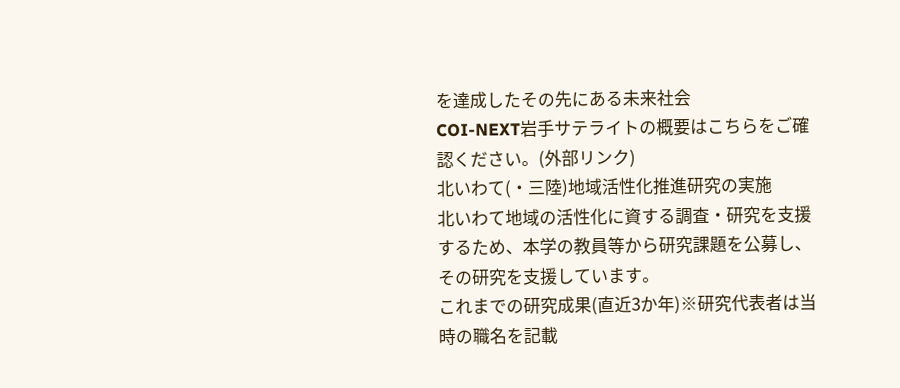を達成したその先にある未来社会
COI-NEXT岩手サテライトの概要はこちらをご確認ください。(外部リンク)
北いわて(・三陸)地域活性化推進研究の実施
北いわて地域の活性化に資する調査・研究を支援するため、本学の教員等から研究課題を公募し、その研究を支援しています。
これまでの研究成果(直近3か年)※研究代表者は当時の職名を記載